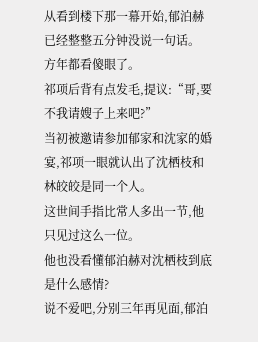从看到楼下那一幕开始,郁泊赫已经整整五分钟没说一句话。
方年都看傻眼了。
祁项后背有点发毛,提议:“哥,要不我请嫂子上来吧?”
当初被邀请参加郁家和沈家的婚宴,祁项一眼就认出了沈栖枝和林皎皎是同一个人。
这世间手指比常人多出一节,他只见过这么一位。
他也没看懂郁泊赫对沈栖枝到底是什么感情?
说不爱吧,分别三年再见面,郁泊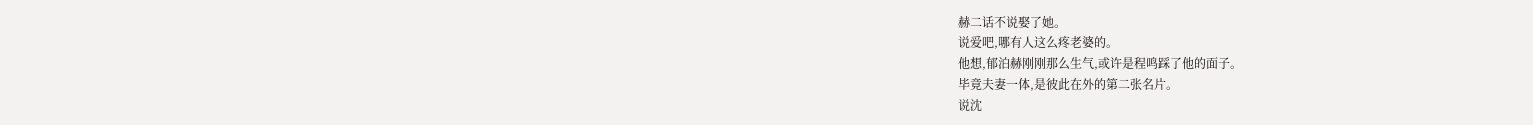赫二话不说娶了她。
说爱吧,哪有人这么疼老婆的。
他想,郁泊赫刚刚那么生气,或许是程鸣踩了他的面子。
毕竟夫妻一体,是彼此在外的第二张名片。
说沈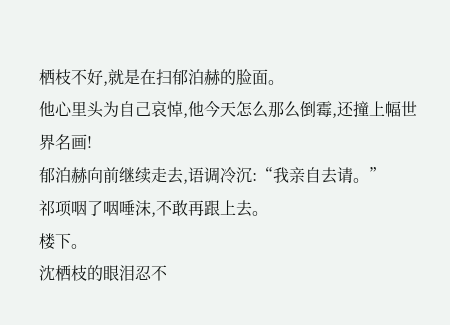栖枝不好,就是在扫郁泊赫的脸面。
他心里头为自己哀悼,他今天怎么那么倒霉,还撞上幅世界名画!
郁泊赫向前继续走去,语调冷沉:“我亲自去请。”
祁项咽了咽唾沫,不敢再跟上去。
楼下。
沈栖枝的眼泪忍不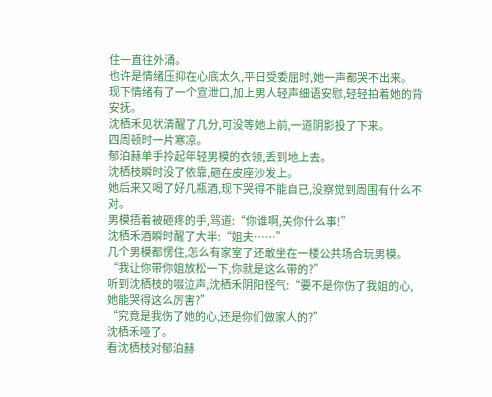住一直往外涌。
也许是情绪压抑在心底太久,平日受委屈时,她一声都哭不出来。
现下情绪有了一个宣泄口,加上男人轻声细语安慰,轻轻拍着她的背安抚。
沈栖禾见状清醒了几分,可没等她上前,一道阴影投了下来。
四周顿时一片寒凉。
郁泊赫单手拎起年轻男模的衣领,丢到地上去。
沈栖枝瞬时没了依靠,砸在皮座沙发上。
她后来又喝了好几瓶酒,现下哭得不能自已,没察觉到周围有什么不对。
男模捂着被砸疼的手,骂道:“你谁啊,关你什么事!”
沈栖禾酒瞬时醒了大半:“姐夫……”
几个男模都愣住,怎么有家室了还敢坐在一楼公共场合玩男模。
“我让你带你姐放松一下,你就是这么带的?”
听到沈栖枝的啜泣声,沈栖禾阴阳怪气:“要不是你伤了我姐的心,她能哭得这么厉害?”
“究竟是我伤了她的心,还是你们做家人的?”
沈栖禾哑了。
看沈栖枝对郁泊赫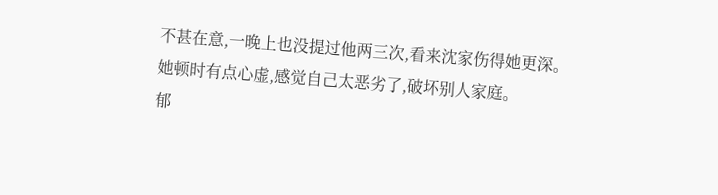不甚在意,一晚上也没提过他两三次,看来沈家伤得她更深。
她顿时有点心虚,感觉自己太恶劣了,破坏别人家庭。
郁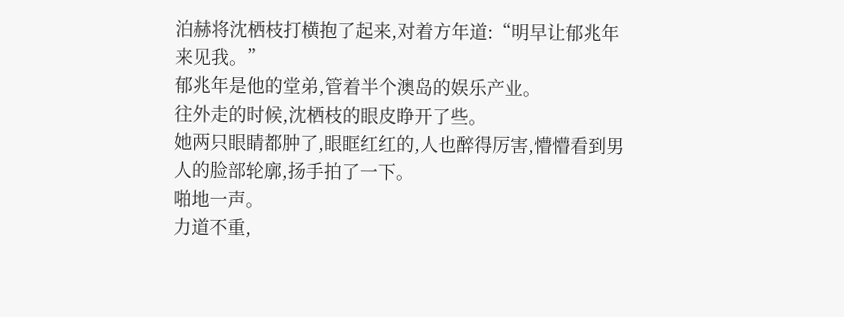泊赫将沈栖枝打横抱了起来,对着方年道:“明早让郁兆年来见我。”
郁兆年是他的堂弟,管着半个澳岛的娱乐产业。
往外走的时候,沈栖枝的眼皮睁开了些。
她两只眼睛都肿了,眼眶红红的,人也醉得厉害,懵懵看到男人的脸部轮廓,扬手拍了一下。
啪地一声。
力道不重,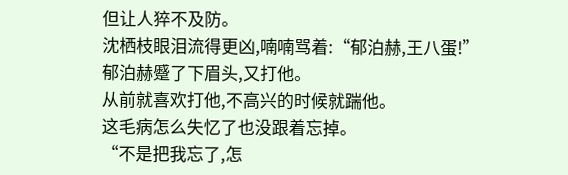但让人猝不及防。
沈栖枝眼泪流得更凶,喃喃骂着:“郁泊赫,王八蛋!”
郁泊赫蹙了下眉头,又打他。
从前就喜欢打他,不高兴的时候就踹他。
这毛病怎么失忆了也没跟着忘掉。
“不是把我忘了,怎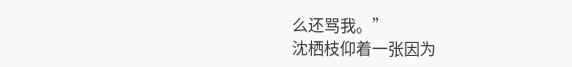么还骂我。”
沈栖枝仰着一张因为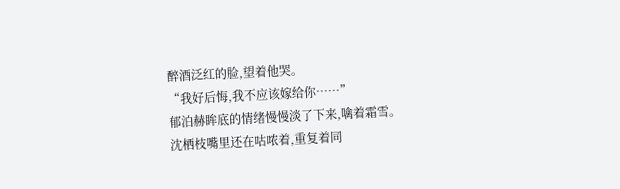醉酒泛红的脸,望着他哭。
“我好后悔,我不应该嫁给你……”
郁泊赫眸底的情绪慢慢淡了下来,噙着霜雪。
沈栖枝嘴里还在咕哝着,重复着同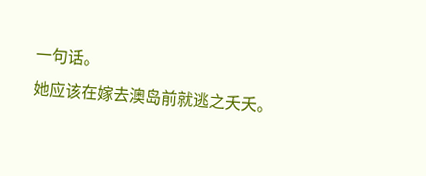一句话。
她应该在嫁去澳岛前就逃之夭夭。